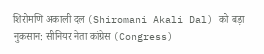शिरोमणि अकाली दल (Shiromani Akali Dal) को बड़ा नुकसान: सीनियर नेता कांग्रेस (Congress)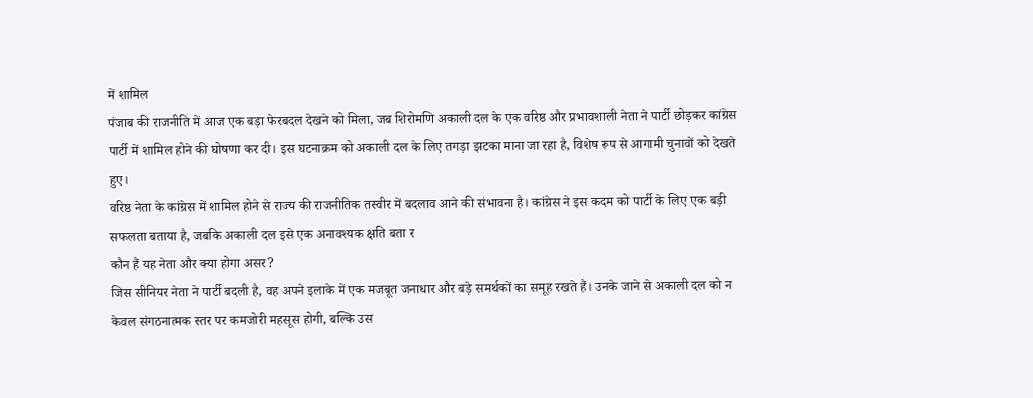में शामिल
पंजाब की राजनीति में आज एक बड़ा फेरबदल देखने को मिला, जब शिरोमणि अकाली दल के एक वरिष्ठ और प्रभावशाली नेता ने पार्टी छोड़कर कांग्रेस पार्टी में शामिल होने की घोषणा कर दी। इस घटनाक्रम को अकाली दल के लिए तगड़ा झटका माना जा रहा है, विशेष रूप से आगामी चुनावों को देखते हुए।
वरिष्ठ नेता के कांग्रेस में शामिल होने से राज्य की राजनीतिक तस्वीर में बदलाव आने की संभावना है। कांग्रेस ने इस कदम को पार्टी के लिए एक बड़ी सफलता बताया है, जबकि अकाली दल इसे एक अनावश्यक क्षति बता र
कौन हैं यह नेता और क्या होगा असर?
जिस सीनियर नेता ने पार्टी बदली है, वह अपने इलाके में एक मजबूत जनाधार और बड़े समर्थकों का समूह रखते हैं। उनके जाने से अकाली दल को न केवल संगठनात्मक स्तर पर कमजोरी महसूस होगी, बल्कि उस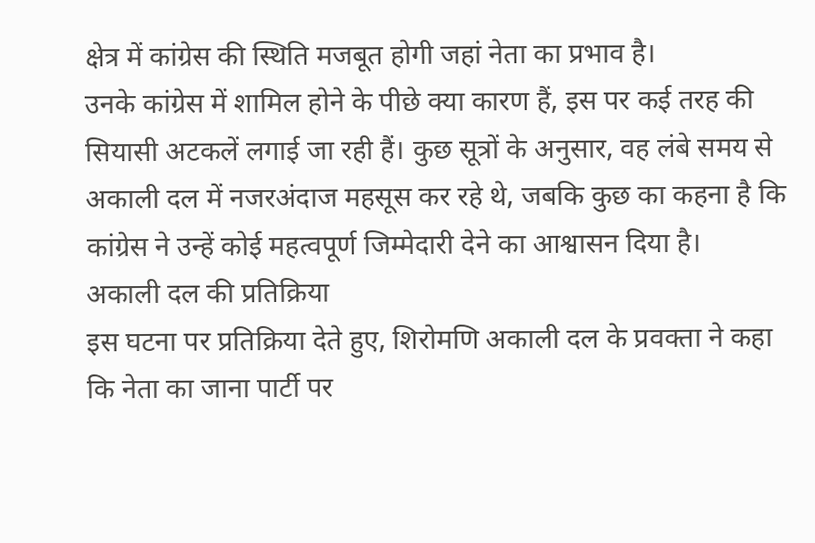क्षेत्र में कांग्रेस की स्थिति मजबूत होगी जहां नेता का प्रभाव है।
उनके कांग्रेस में शामिल होने के पीछे क्या कारण हैं, इस पर कई तरह की सियासी अटकलें लगाई जा रही हैं। कुछ सूत्रों के अनुसार, वह लंबे समय से अकाली दल में नजरअंदाज महसूस कर रहे थे, जबकि कुछ का कहना है कि कांग्रेस ने उन्हें कोई महत्वपूर्ण जिम्मेदारी देने का आश्वासन दिया है।
अकाली दल की प्रतिक्रिया
इस घटना पर प्रतिक्रिया देते हुए, शिरोमणि अकाली दल के प्रवक्ता ने कहा कि नेता का जाना पार्टी पर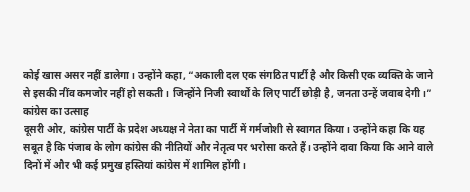कोई खास असर नहीं डालेगा। उन्होंने कहा, “अकाली दल एक संगठित पार्टी है और किसी एक व्यक्ति के जाने से इसकी नींव कमजोर नहीं हो सकती। जिन्होंने निजी स्वार्थों के लिए पार्टी छोड़ी है, जनता उन्हें जवाब देगी।”
कांग्रेस का उत्साह
दूसरी ओर, कांग्रेस पार्टी के प्रदेश अध्यक्ष ने नेता का पार्टी में गर्मजोशी से स्वागत किया। उन्होंने कहा कि यह सबूत है कि पंजाब के लोग कांग्रेस की नीतियों और नेतृत्व पर भरोसा करते हैं। उन्होंने दावा किया कि आने वाले दिनों में और भी कई प्रमुख हस्तियां कांग्रेस में शामिल होंगी।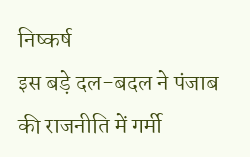निष्कर्ष
इस बड़े दल-बदल ने पंजाब की राजनीति में गर्मी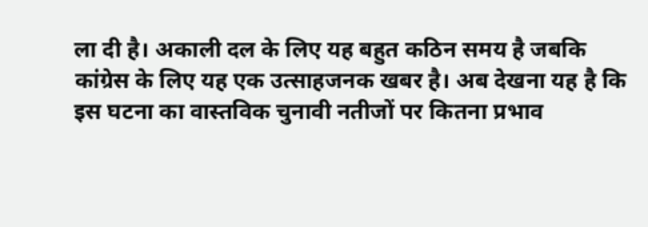ला दी है। अकाली दल के लिए यह बहुत कठिन समय है जबकि कांग्रेस के लिए यह एक उत्साहजनक खबर है। अब देखना यह है कि इस घटना का वास्तविक चुनावी नतीजों पर कितना प्रभाव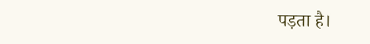पड़ता है।